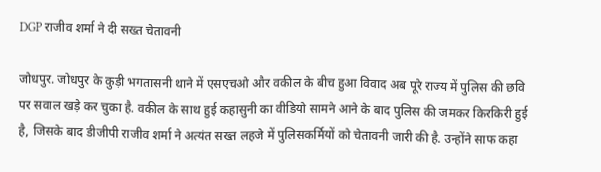DGP राजीव शर्मा ने दी सख्त चेतावनी

जोधपुर. जोधपुर के कुड़ी भगतासनी थाने में एसएचओ और वकील के बीच हुआ विवाद अब पूरे राज्य में पुलिस की छवि पर सवाल खड़े कर चुका है. वकील के साथ हुई कहासुनी का वीडियो सामने आने के बाद पुलिस की जमकर किरकिरी हुई है, जिसके बाद डीजीपी राजीव शर्मा ने अत्यंत सख्त लहजे में पुलिसकर्मियों को चेतावनी जारी की है. उन्होंने साफ कहा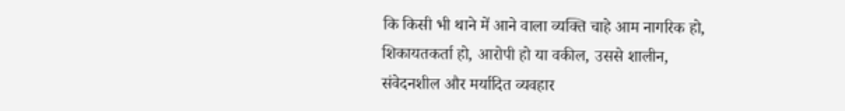कि किसी भी थाने में आने वाला व्यक्ति चाहे आम नागरिक हो, शिकायतकर्ता हो, आरोपी हो या वकील, उससे शालीन, संवेदनशील और मर्यादित व्यवहार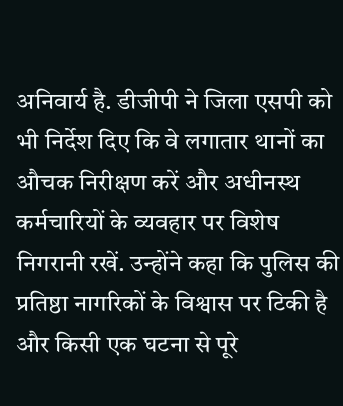अनिवार्य है. डीजीपी ने जिला एसपी को भी निर्देश दिए कि वे लगातार थानों का औचक निरीक्षण करें और अधीनस्थ कर्मचारियों के व्यवहार पर विशेष निगरानी रखें. उन्होंने कहा कि पुलिस की प्रतिष्ठा नागरिकों के विश्वास पर टिकी है और किसी एक घटना से पूरे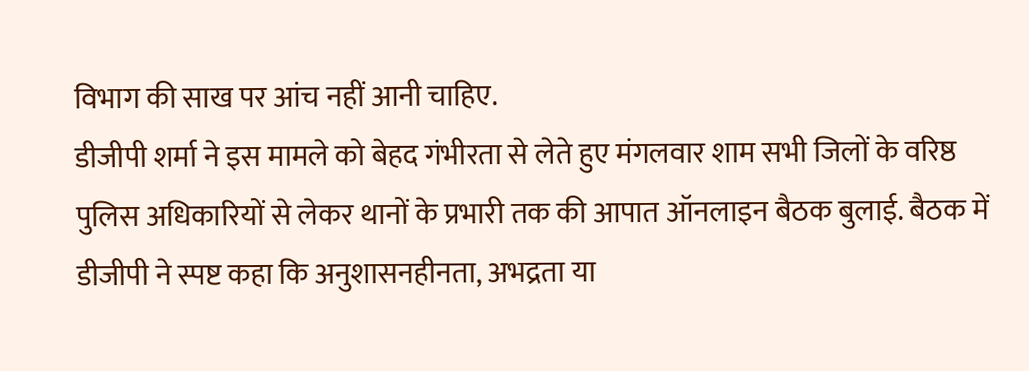विभाग की साख पर आंच नहीं आनी चाहिए.
डीजीपी शर्मा ने इस मामले को बेहद गंभीरता से लेते हुए मंगलवार शाम सभी जिलों के वरिष्ठ पुलिस अधिकारियों से लेकर थानों के प्रभारी तक की आपात ऑनलाइन बैठक बुलाई. बैठक में डीजीपी ने स्पष्ट कहा कि अनुशासनहीनता, अभद्रता या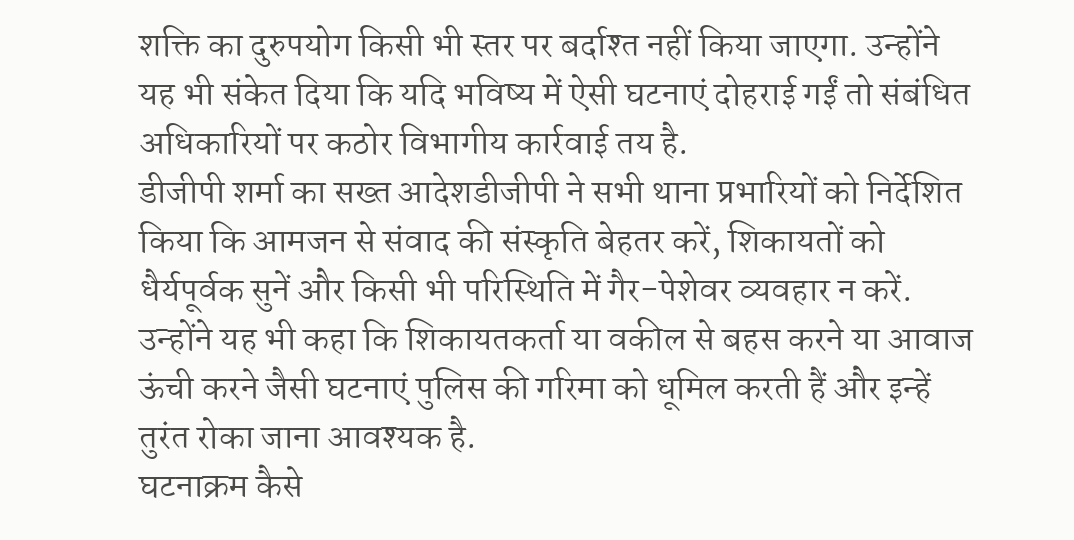शक्ति का दुरुपयोग किसी भी स्तर पर बर्दाश्त नहीं किया जाएगा. उन्होंने यह भी संकेत दिया कि यदि भविष्य में ऐसी घटनाएं दोहराई गईं तो संबंधित अधिकारियों पर कठोर विभागीय कार्रवाई तय है.
डीजीपी शर्मा का सख्त आदेशडीजीपी ने सभी थाना प्रभारियों को निर्देशित किया कि आमजन से संवाद की संस्कृति बेहतर करें, शिकायतों को धैर्यपूर्वक सुनें और किसी भी परिस्थिति में गैर-पेशेवर व्यवहार न करें. उन्होंने यह भी कहा कि शिकायतकर्ता या वकील से बहस करने या आवाज ऊंची करने जैसी घटनाएं पुलिस की गरिमा को धूमिल करती हैं और इन्हें तुरंत रोका जाना आवश्यक है.
घटनाक्रम कैसे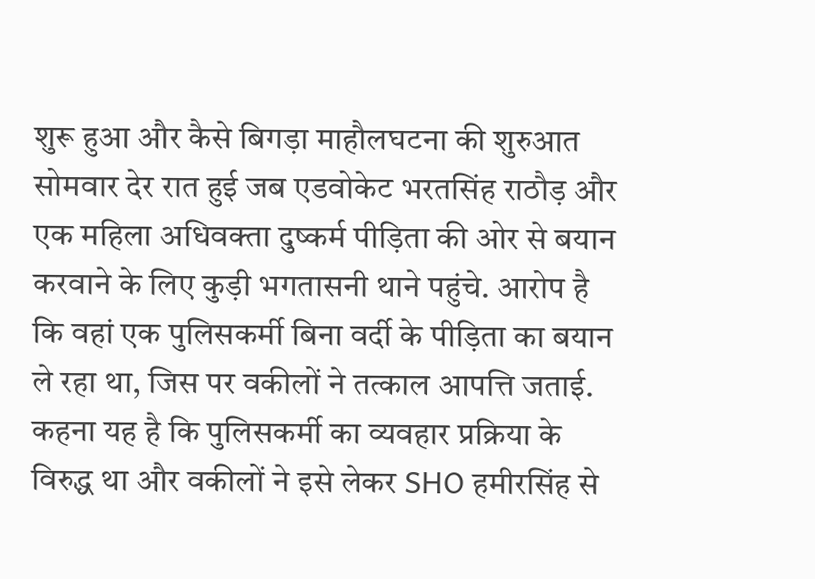शुरू हुआ और कैसे बिगड़ा माहौलघटना की शुरुआत सोमवार देर रात हुई जब एडवोकेट भरतसिंह राठौड़ और एक महिला अधिवक्ता दुष्कर्म पीड़िता की ओर से बयान करवाने के लिए कुड़ी भगतासनी थाने पहुंचे. आरोप है कि वहां एक पुलिसकर्मी बिना वर्दी के पीड़िता का बयान ले रहा था, जिस पर वकीलों ने तत्काल आपत्ति जताई. कहना यह है कि पुलिसकर्मी का व्यवहार प्रक्रिया के विरुद्ध था और वकीलों ने इसे लेकर SHO हमीरसिंह से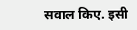सवाल किए. इसी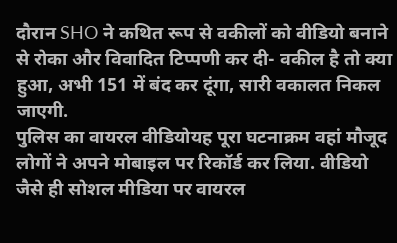दौरान SHO ने कथित रूप से वकीलों को वीडियो बनाने से रोका और विवादित टिप्पणी कर दी- वकील है तो क्या हुआ, अभी 151 में बंद कर दूंगा, सारी वकालत निकल जाएगी.
पुलिस का वायरल वीडियोयह पूरा घटनाक्रम वहां मौजूद लोगों ने अपने मोबाइल पर रिकॉर्ड कर लिया. वीडियो जैसे ही सोशल मीडिया पर वायरल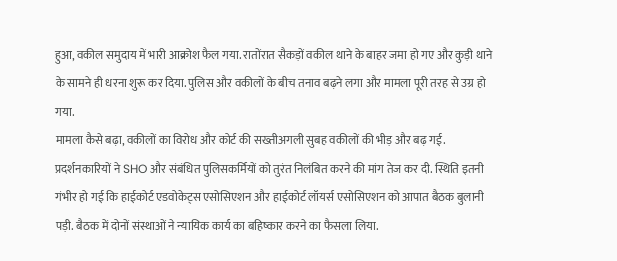हुआ, वकील समुदाय में भारी आक्रोश फैल गया. रातोंरात सैकड़ों वकील थाने के बाहर जमा हो गए और कुड़ी थाने के सामने ही धरना शुरू कर दिया. पुलिस और वकीलों के बीच तनाव बढ़ने लगा और मामला पूरी तरह से उग्र हो गया.
मामला कैसे बढ़ा, वकीलों का विरोध और कोर्ट की सख्तीअगली सुबह वकीलों की भीड़ और बढ़ गई. प्रदर्शनकारियों ने SHO और संबंधित पुलिसकर्मियों को तुरंत निलंबित करने की मांग तेज कर दी. स्थिति इतनी गंभीर हो गई कि हाईकोर्ट एडवोकेट्स एसोसिएशन और हाईकोर्ट लॉयर्स एसोसिएशन को आपात बैठक बुलानी पड़ी. बैठक में दोनों संस्थाओं ने न्यायिक कार्य का बहिष्कार करने का फैसला लिया.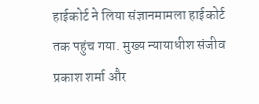हाईकोर्ट ने लिया संज्ञानमामला हाईकोर्ट तक पहुंच गया. मुख्य न्यायाधीश संजीव प्रकाश शर्मा और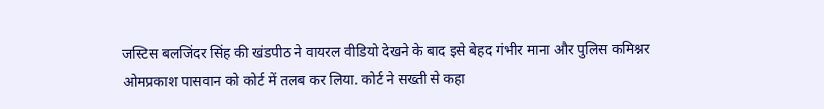जस्टिस बलजिंदर सिंह की खंडपीठ ने वायरल वीडियो देखने के बाद इसे बेहद गंभीर माना और पुलिस कमिश्नर ओमप्रकाश पासवान को कोर्ट में तलब कर लिया. कोर्ट ने सख्ती से कहा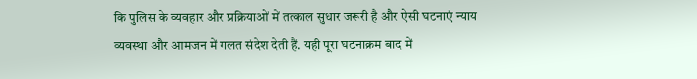कि पुलिस के व्यवहार और प्रक्रियाओं में तत्काल सुधार जरूरी है और ऐसी घटनाएं न्याय व्यवस्था और आमजन में गलत संदेश देती हैं. यही पूरा घटनाक्रम बाद में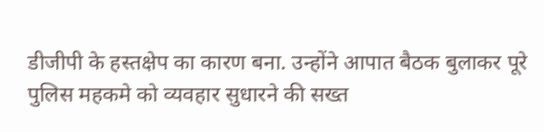डीजीपी के हस्तक्षेप का कारण बना. उन्होंने आपात बैठक बुलाकर पूरे पुलिस महकमे को व्यवहार सुधारने की सख्त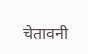चेतावनी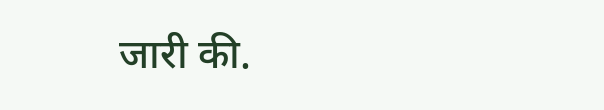जारी की.